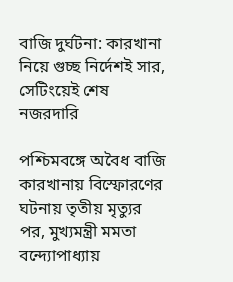বাজি দুর্ঘটনা: কারখানা নিয়ে গুচ্ছ নির্দেশই সার, সেটিংয়েই শেষ নজরদারি

পশ্চিমবঙ্গে অবৈধ বাজি কারখানায় বিস্ফোরণের ঘটনায় তৃতীয় মৃত্যুর পর, মুখ্যমন্ত্রী মমতা বন্দ্যোপাধ্যায়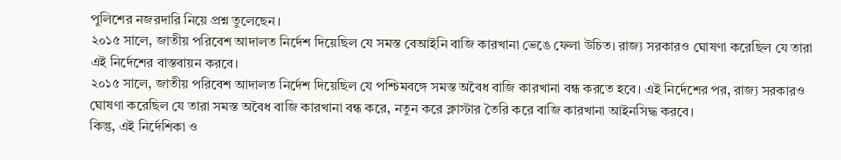পুলিশের নজরদারি নিয়ে প্রশ্ন তুলেছেন।
২০১৫ সালে, জাতীয় পরিবেশ আদালত নির্দেশ দিয়েছিল যে সমস্ত বেআইনি বাজি কারখানা ভেঙে ফেলা উচিত। রাজ্য সরকারও ঘোষণা করেছিল যে তারা এই নির্দেশের বাস্তবায়ন করবে।
২০১৫ সালে, জাতীয় পরিবেশ আদালত নির্দেশ দিয়েছিল যে পশ্চিমবঙ্গে সমস্ত অবৈধ বাজি কারখানা বন্ধ করতে হবে। এই নির্দেশের পর, রাজ্য সরকারও ঘোষণা করেছিল যে তারা সমস্ত অবৈধ বাজি কারখানা বন্ধ করে, নতুন করে ক্লাস্টার তৈরি করে বাজি কারখানা আইনসিদ্ধ করবে।
কিন্তু, এই নির্দেশিকা ও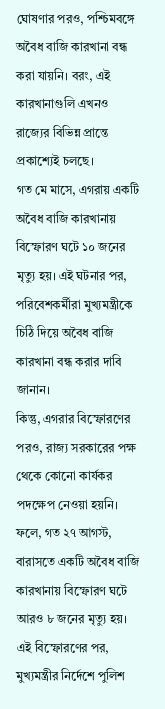ঘোষণার পরও, পশ্চিমবঙ্গে অবৈধ বাজি কারখানা বন্ধ করা যায়নি। বরং, এই কারখানাগুলি এখনও রাজ্যের বিভিন্ন প্রান্তে প্রকাশ্যেই চলছে।
গত মে মাসে, এগরায় একটি অবৈধ বাজি কারখানায় বিস্ফোরণ ঘটে ১০ জনের মৃত্যু হয়। এই ঘটনার পর, পরিবেশকর্মীরা মুখ্যমন্ত্রীকে চিঠি দিয়ে অবৈধ বাজি কারখানা বন্ধ করার দাবি জানান।
কিন্তু, এগরার বিস্ফোরণের পরও, রাজ্য সরকারের পক্ষ থেকে কোনো কার্যকর পদক্ষেপ নেওয়া হয়নি। ফলে, গত ২৭ আগস্ট, বারাসতে একটি অবৈধ বাজি কারখানায় বিস্ফোরণ ঘটে আরও ৮ জনের মৃত্যু হয়।
এই বিস্ফোরণের পর, মুখ্যমন্ত্রীর নির্দেশে পুলিশ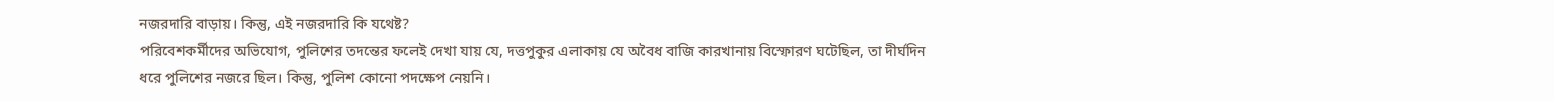নজরদারি বাড়ায়। কিন্তু, এই নজরদারি কি যথেষ্ট?
পরিবেশকর্মীদের অভিযোগ, পুলিশের তদন্তের ফলেই দেখা যায় যে, দত্তপুকুর এলাকায় যে অবৈধ বাজি কারখানায় বিস্ফোরণ ঘটেছিল, তা দীর্ঘদিন ধরে পুলিশের নজরে ছিল। কিন্তু, পুলিশ কোনো পদক্ষেপ নেয়নি।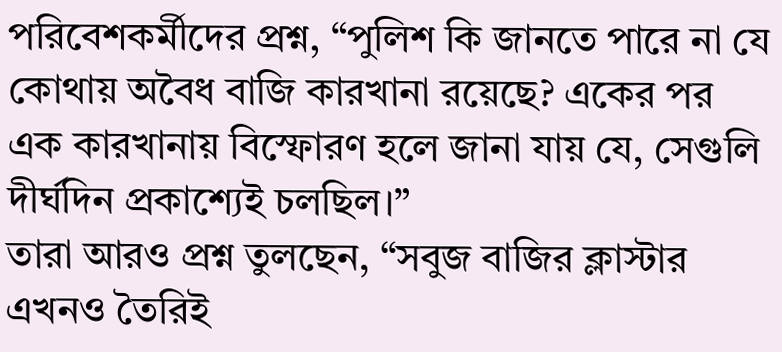পরিবেশকর্মীদের প্রশ্ন, “পুলিশ কি জানতে পারে না যে কোথায় অবৈধ বাজি কারখানা রয়েছে? একের পর এক কারখানায় বিস্ফোরণ হলে জানা যায় যে, সেগুলি দীর্ঘদিন প্রকাশ্যেই চলছিল।”
তারা আরও প্রশ্ন তুলছেন, “সবুজ বাজির ক্লাস্টার এখনও তৈরিই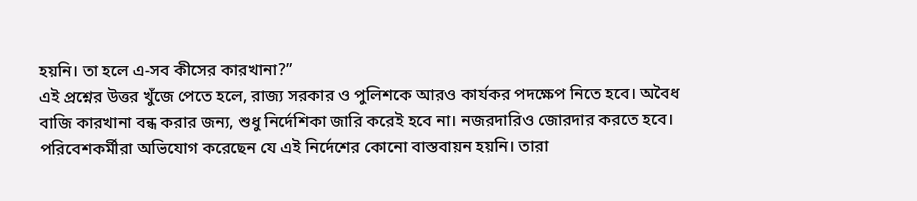হয়নি। তা হলে এ-সব কীসের কারখানা?”
এই প্রশ্নের উত্তর খুঁজে পেতে হলে, রাজ্য সরকার ও পুলিশকে আরও কার্যকর পদক্ষেপ নিতে হবে। অবৈধ বাজি কারখানা বন্ধ করার জন্য, শুধু নির্দেশিকা জারি করেই হবে না। নজরদারিও জোরদার করতে হবে।
পরিবেশকর্মীরা অভিযোগ করেছেন যে এই নির্দেশের কোনো বাস্তবায়ন হয়নি। তারা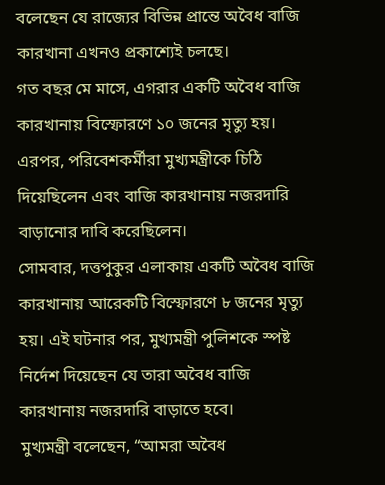বলেছেন যে রাজ্যের বিভিন্ন প্রান্তে অবৈধ বাজি কারখানা এখনও প্রকাশ্যেই চলছে।
গত বছর মে মাসে, এগরার একটি অবৈধ বাজি কারখানায় বিস্ফোরণে ১০ জনের মৃত্যু হয়। এরপর, পরিবেশকর্মীরা মুখ্যমন্ত্রীকে চিঠি দিয়েছিলেন এবং বাজি কারখানায় নজরদারি বাড়ানোর দাবি করেছিলেন।
সোমবার, দত্তপুকুর এলাকায় একটি অবৈধ বাজি কারখানায় আরেকটি বিস্ফোরণে ৮ জনের মৃত্যু হয়। এই ঘটনার পর, মুখ্যমন্ত্রী পুলিশকে স্পষ্ট নির্দেশ দিয়েছেন যে তারা অবৈধ বাজি কারখানায় নজরদারি বাড়াতে হবে।
মুখ্যমন্ত্রী বলেছেন, “আমরা অবৈধ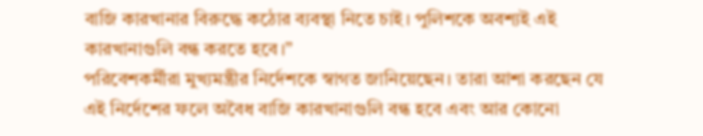বাজি কারখানার বিরুদ্ধে কঠোর ব্যবস্থা নিতে চাই। পুলিশকে অবশ্যই এই কারখানাগুলি বন্ধ করতে হবে।”
পরিবেশকর্মীরা মুখ্যমন্ত্রীর নির্দেশকে স্বাগত জানিয়েছেন। তারা আশা করছেন যে এই নির্দেশের ফলে অবৈধ বাজি কারখানাগুলি বন্ধ হবে এবং আর কোনো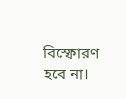বিস্ফোরণ হবে না।